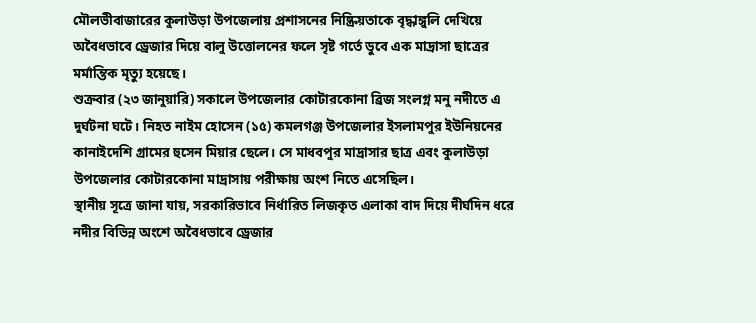মৌলভীবাজারের কুলাউড়া উপজেলায় প্রশাসনের নিষ্ক্রিয়তাকে বৃদ্ধাঙ্গুলি দেখিয়ে অবৈধভাবে ড্রেজার দিয়ে বালু উত্তোলনের ফলে সৃষ্ট গর্তে ডুবে এক মাদ্রাসা ছাত্রের মর্মান্তিক মৃত্যু হয়েছে।
শুক্রবার (২৩ জানুয়ারি) সকালে উপজেলার কোটারকোনা ব্রিজ সংলগ্ন মনু নদীতে এ দুর্ঘটনা ঘটে। নিহত নাইম হোসেন (১৫) কমলগঞ্জ উপজেলার ইসলামপুর ইউনিয়নের কানাইদেশি গ্রামের হুসেন মিয়ার ছেলে। সে মাধবপুর মাদ্রাসার ছাত্র এবং কুলাউড়া উপজেলার কোটারকোনা মাদ্রাসায় পরীক্ষায় অংশ নিতে এসেছিল।
স্থানীয় সূত্রে জানা যায়, সরকারিভাবে নির্ধারিত লিজকৃত এলাকা বাদ দিয়ে দীর্ঘদিন ধরে নদীর বিভিন্ন অংশে অবৈধভাবে ড্রেজার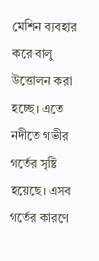মেশিন ব্যবহার করে বালু উত্তোলন করা হচ্ছে। এতে নদীতে গভীর গর্তের সৃষ্টি হয়েছে। এসব গর্তের কারণে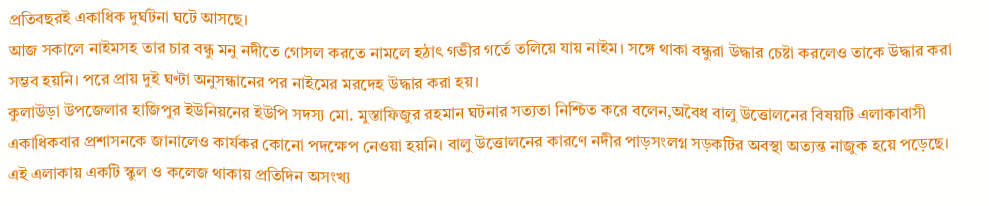প্রতিবছরই একাধিক দুর্ঘটনা ঘটে আসছে।
আজ সকালে নাইমসহ তার চার বন্ধু মনু নদীতে গোসল করতে নামলে হঠাৎ গভীর গর্তে তলিয়ে যায় নাইম। সঙ্গে থাকা বন্ধুরা উদ্ধার চেষ্টা করলেও তাকে উদ্ধার করা সম্ভব হয়নি। পরে প্রায় দুই ঘণ্টা অনুসন্ধানের পর নাইমের মরদেহ উদ্ধার করা হয়।
কুলাউড়া উপজেলার হাজিপুর ইউনিয়নের ইউপি সদস্য মো. মুস্তাফিজুর রহমান ঘটনার সত্যতা নিশ্চিত করে বলেন,অবৈধ বালু উত্তোলনের বিষয়টি এলাকাবাসী একাধিকবার প্রশাসনকে জানালেও কার্যকর কোনো পদক্ষেপ নেওয়া হয়নি। বালু উত্তোলনের কারণে নদীর পাড়সংলগ্ন সড়কটির অবস্থা অত্যন্ত নাজুক হয়ে পড়েছে।
এই এলাকায় একটি স্কুল ও কলেজ থাকায় প্রতিদিন অসংখ্য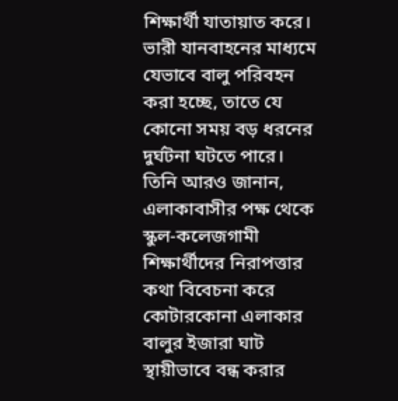শিক্ষার্থী যাতায়াত করে। ভারী যানবাহনের মাধ্যমে যেভাবে বালু পরিবহন করা হচ্ছে, তাতে যে কোনো সময় বড় ধরনের দুর্ঘটনা ঘটতে পারে।
তিনি আরও জানান, এলাকাবাসীর পক্ষ থেকে স্কুল-কলেজগামী শিক্ষার্থীদের নিরাপত্তার কথা বিবেচনা করে কোটারকোনা এলাকার বালুর ইজারা ঘাট স্থায়ীভাবে বন্ধ করার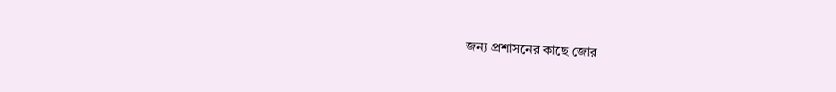জন্য প্রশাসনের কাছে জোর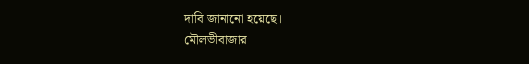দাবি জানানো হয়েছে।
মৌলভীবাজার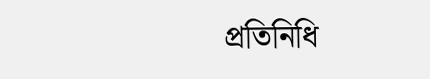প্রতিনিধি